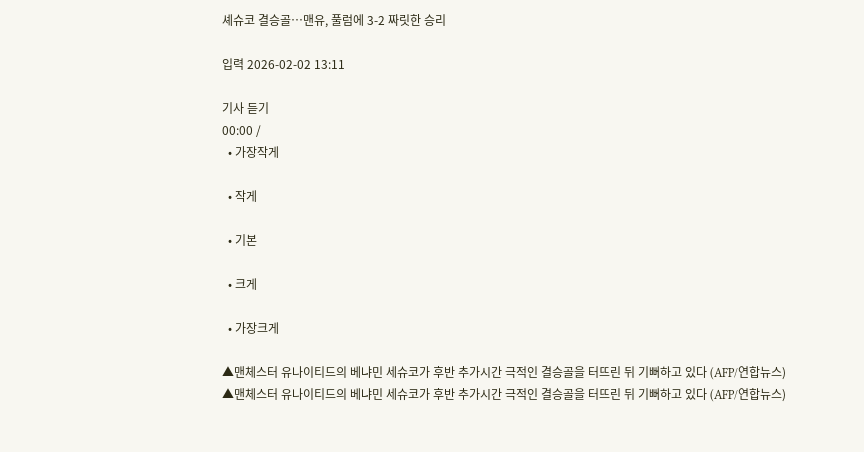셰슈코 결승골…맨유, 풀럼에 3-2 짜릿한 승리

입력 2026-02-02 13:11

기사 듣기
00:00 /
  • 가장작게

  • 작게

  • 기본

  • 크게

  • 가장크게

▲맨체스터 유나이티드의 베냐민 세슈코가 후반 추가시간 극적인 결승골을 터뜨린 뒤 기뻐하고 있다 (AFP/연합뉴스)
▲맨체스터 유나이티드의 베냐민 세슈코가 후반 추가시간 극적인 결승골을 터뜨린 뒤 기뻐하고 있다 (AFP/연합뉴스)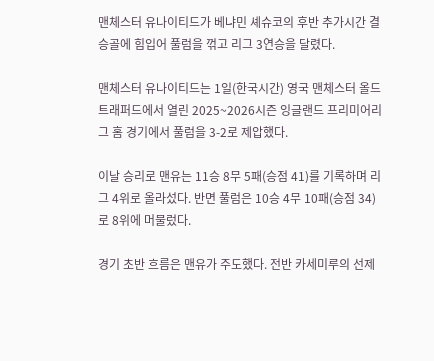맨체스터 유나이티드가 베냐민 셰슈코의 후반 추가시간 결승골에 힘입어 풀럼을 꺾고 리그 3연승을 달렸다.

맨체스터 유나이티드는 1일(한국시간) 영국 맨체스터 올드 트래퍼드에서 열린 2025~2026시즌 잉글랜드 프리미어리그 홈 경기에서 풀럼을 3-2로 제압했다.

이날 승리로 맨유는 11승 8무 5패(승점 41)를 기록하며 리그 4위로 올라섰다. 반면 풀럼은 10승 4무 10패(승점 34)로 8위에 머물렀다.

경기 초반 흐름은 맨유가 주도했다. 전반 카세미루의 선제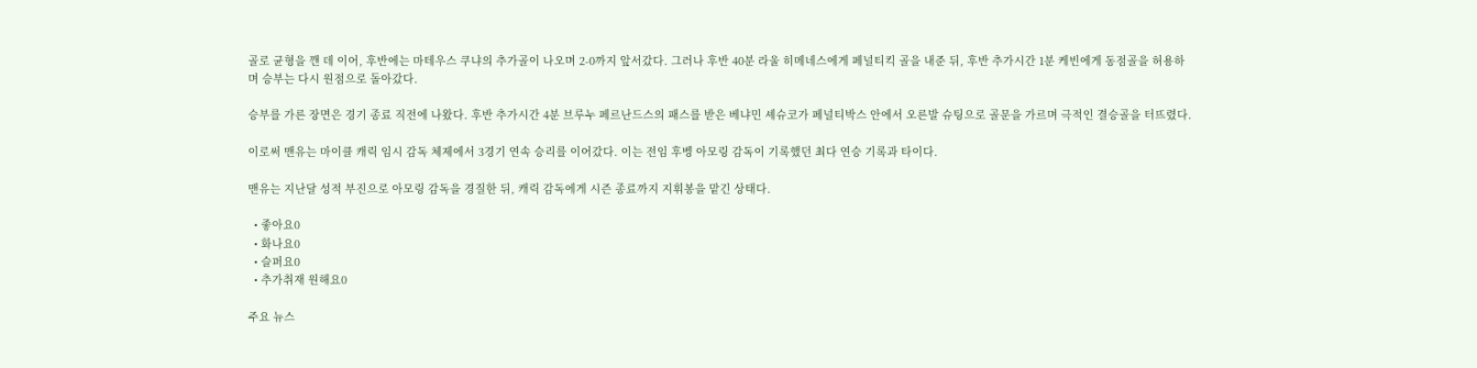골로 균형을 깬 데 이어, 후반에는 마테우스 쿠냐의 추가골이 나오며 2-0까지 앞서갔다. 그러나 후반 40분 라울 히메네스에게 페널티킥 골을 내준 뒤, 후반 추가시간 1분 케빈에게 동점골을 허용하며 승부는 다시 원점으로 돌아갔다.

승부를 가른 장면은 경기 종료 직전에 나왔다. 후반 추가시간 4분 브루누 페르난드스의 패스를 받은 베냐민 셰슈코가 페널티박스 안에서 오른발 슈팅으로 골문을 가르며 극적인 결승골을 터뜨렸다.

이로써 맨유는 마이클 캐릭 임시 감독 체제에서 3경기 연속 승리를 이어갔다. 이는 전임 후벵 아모링 감독이 기록했던 최다 연승 기록과 타이다.

맨유는 지난달 성적 부진으로 아모링 감독을 경질한 뒤, 캐릭 감독에게 시즌 종료까지 지휘봉을 맡긴 상태다.

  • 좋아요0
  • 화나요0
  • 슬퍼요0
  • 추가취재 원해요0

주요 뉴스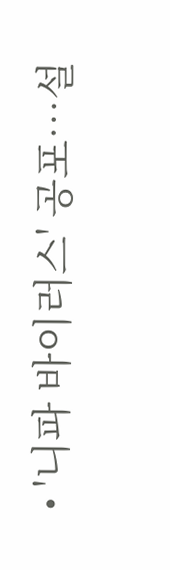• '니파 바이러스' 공포…설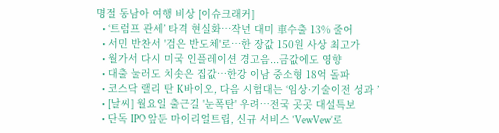명절 동남아 여행 비상 [이슈크래커]
  • ‘트럼프 관세’ 타격 현실화…작년 대미 車수출 13% 줄어
  • 서민 반찬서 '검은 반도체'로…한 장값 150원 사상 최고가
  • 월가서 다시 미국 인플레이션 경고음...금값에도 영향
  • 대출 눌러도 치솟은 집값…한강 이남 중소형 18억 돌파
  • 코스닥 랠리 탄 K바이오, 다음 시험대는 ‘임상·기술이전 성과 ’
  • [날씨] 월요일 출근길 '눈폭탄' 우려…전국 곳곳 대설특보
  • 단독 IPO 앞둔 마이리얼트립, 신규 서비스 ‘VewVew’로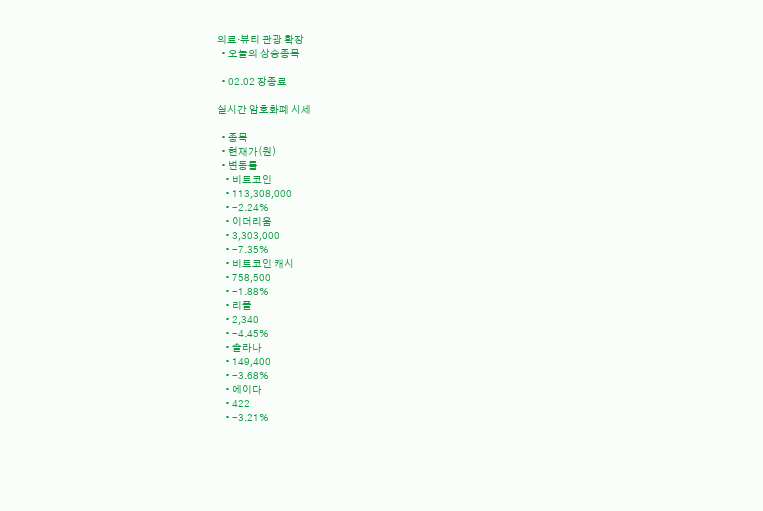의료·뷰티 관광 확장
  • 오늘의 상승종목

  • 02.02 장종료

실시간 암호화폐 시세

  • 종목
  • 현재가(원)
  • 변동률
    • 비트코인
    • 113,308,000
    • -2.24%
    • 이더리움
    • 3,303,000
    • -7.35%
    • 비트코인 캐시
    • 758,500
    • -1.88%
    • 리플
    • 2,340
    • -4.45%
    • 솔라나
    • 149,400
    • -3.68%
    • 에이다
    • 422
    • -3.21%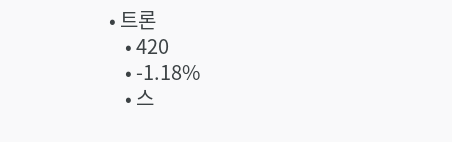• 트론
    • 420
    • -1.18%
    • 스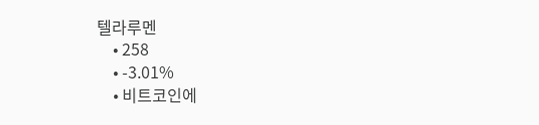텔라루멘
    • 258
    • -3.01%
    • 비트코인에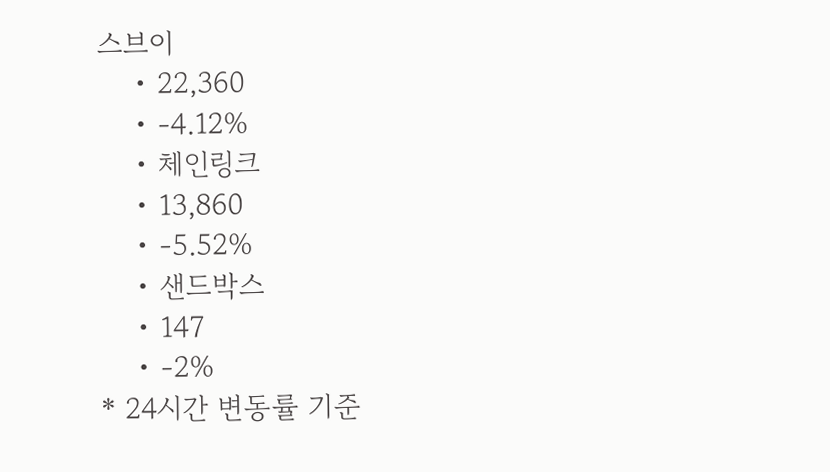스브이
    • 22,360
    • -4.12%
    • 체인링크
    • 13,860
    • -5.52%
    • 샌드박스
    • 147
    • -2%
* 24시간 변동률 기준